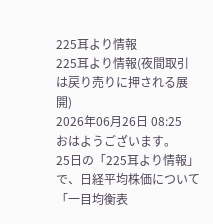225耳より情報
225耳より情報(夜間取引は戻り売りに押される展開)
2026年06月26日 08:25
おはようございます。
25日の「225耳より情報」で、日経平均株価について「一目均衡表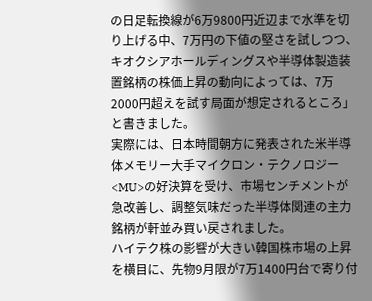の日足転換線が6万9800円近辺まで水準を切り上げる中、7万円の下値の堅さを試しつつ、キオクシアホールディングスや半導体製造装置銘柄の株価上昇の動向によっては、7万2000円超えを試す局面が想定されるところ」と書きました。
実際には、日本時間朝方に発表された米半導体メモリー大手マイクロン・テクノロジー<MU>の好決算を受け、市場センチメントが急改善し、調整気味だった半導体関連の主力銘柄が軒並み買い戻されました。
ハイテク株の影響が大きい韓国株市場の上昇を横目に、先物9月限が7万1400円台で寄り付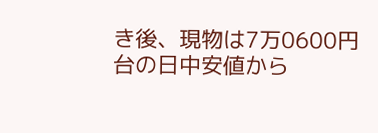き後、現物は7万0600円台の日中安値から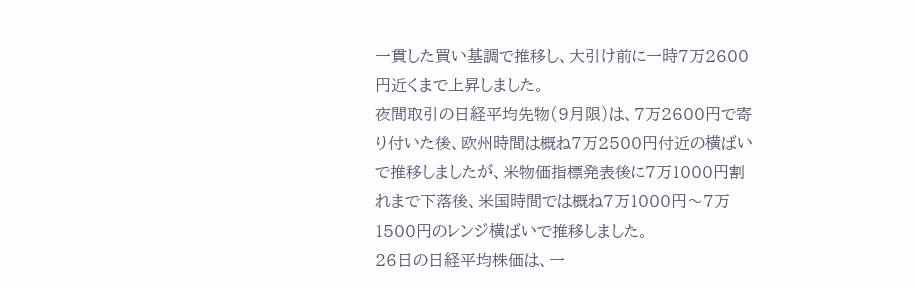一貫した買い基調で推移し、大引け前に一時7万2600円近くまで上昇しました。
夜間取引の日経平均先物(9月限)は、7万2600円で寄り付いた後、欧州時間は概ね7万2500円付近の横ばいで推移しましたが、米物価指標発表後に7万1000円割れまで下落後、米国時間では概ね7万1000円〜7万1500円のレンジ横ばいで推移しました。
26日の日経平均株価は、一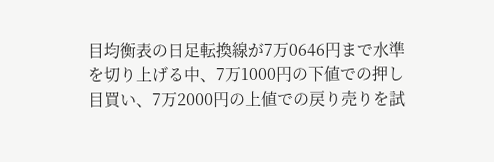目均衡表の日足転換線が7万0646円まで水準を切り上げる中、7万1000円の下値での押し目買い、7万2000円の上値での戻り売りを試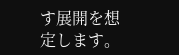す展開を想定します。